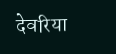देवरिया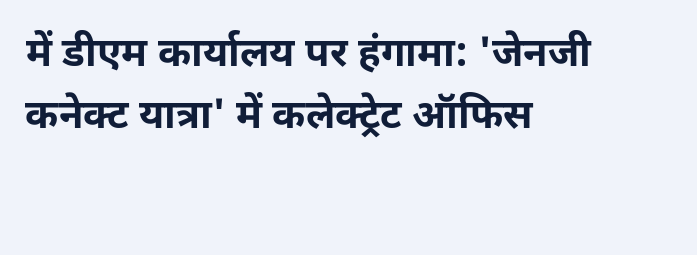में डीएम कार्यालय पर हंगामा: 'जेनजी कनेक्ट यात्रा' में कलेक्ट्रेट ऑफिस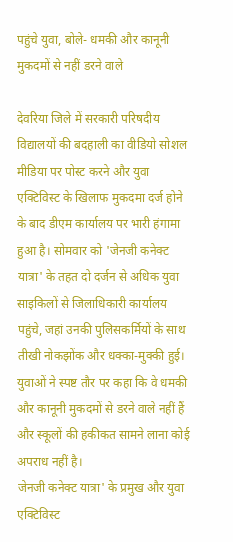पहुंचे युवा, बोले- धमकी और कानूनी मुकदमों से नहीं डरने वाले

देवरिया जिले में सरकारी परिषदीय विद्यालयों की बदहाली का वीडियो सोशल मीडिया पर पोस्ट करने और युवा एक्टिविस्ट के खिलाफ मुकदमा दर्ज होने के बाद डीएम कार्यालय पर भारी हंगामा हुआ है। सोमवार को 'जेनजी कनेक्ट यात्रा' के तहत दो दर्जन से अधिक युवा साइकिलों से जिलाधिकारी कार्यालय पहुंचे, जहां उनकी पुलिसकर्मियों के साथ तीखी नोकझोंक और धक्का-मुक्की हुई। युवाओं ने स्पष्ट तौर पर कहा कि वे धमकी और कानूनी मुकदमों से डरने वाले नहीं हैं और स्कूलों की हकीकत सामने लाना कोई अपराध नहीं है।
जेनजी कनेक्ट यात्रा' के प्रमुख और युवा एक्टिविस्ट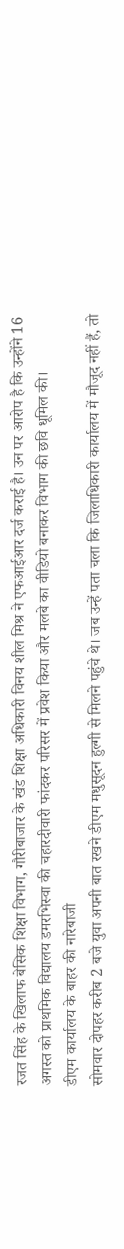रजत सिंह के खिलाफ बेसिक शिक्षा विभाग, गौरीबाजार के खंड शिक्षा अधिकारी विनय शील मिश्र ने एफआईआर दर्ज कराई है। उन पर आरोप है कि उन्होंने 16 अगस्त को प्राथमिक विद्यालय डमरभिस्वा की चहारदीवारी फांदकर परिसर में प्रवेश किया और मलबे का वीडियो बनाकर विभाग की छवि धूमिल की।
डीएम कार्यालय के बाहर की नारेबाजी
सोमवार दोपहर करीब 2 बजे युवा अपनी बात रखने डीएम मधुसूदन हुल्गी से मिलने पहुंचे थे। जब उन्हें पता चला कि जिलाधिकारी कार्यालय में मौजूद नहीं हैं, तो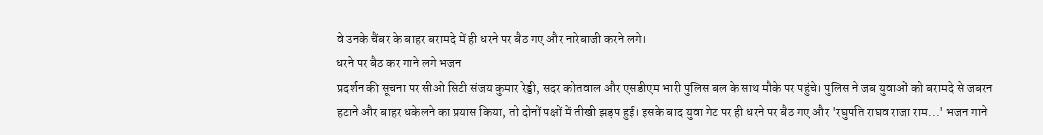वे उनके चैंबर के बाहर बरामदे में ही धरने पर बैठ गए और नारेबाजी करने लगे।
धरने पर बैठ कर गाने लगे भजन
प्रदर्शन की सूचना पर सीओ सिटी संजय कुमार रेड्डी, सदर कोतवाल और एसडीएम भारी पुलिस बल के साथ मौके पर पहुंचे। पुलिस ने जब युवाओं को बरामदे से जबरन हटाने और बाहर धकेलने का प्रयास किया, तो दोनों पक्षों में तीखी झड़प हुई। इसके बाद युवा गेट पर ही धरने पर बैठ गए और 'रघुपति राघव राजा राम...' भजन गाने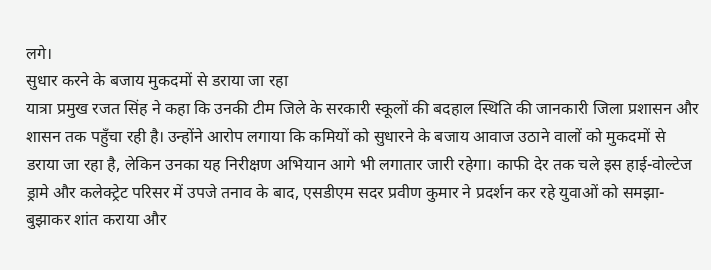लगे।
सुधार करने के बजाय मुकदमों से डराया जा रहा
यात्रा प्रमुख रजत सिंह ने कहा कि उनकी टीम जिले के सरकारी स्कूलों की बदहाल स्थिति की जानकारी जिला प्रशासन और शासन तक पहुँचा रही है। उन्होंने आरोप लगाया कि कमियों को सुधारने के बजाय आवाज उठाने वालों को मुकदमों से डराया जा रहा है, लेकिन उनका यह निरीक्षण अभियान आगे भी लगातार जारी रहेगा। काफी देर तक चले इस हाई-वोल्टेज ड्रामे और कलेक्ट्रेट परिसर में उपजे तनाव के बाद, एसडीएम सदर प्रवीण कुमार ने प्रदर्शन कर रहे युवाओं को समझा-बुझाकर शांत कराया और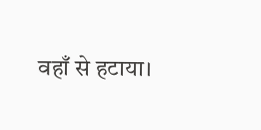वहाँ से हटाया।